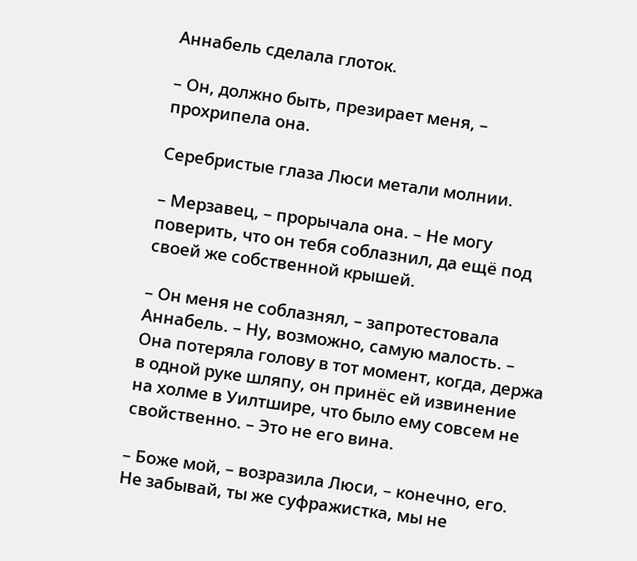Аннабель сделала глоток.

– Он, должно быть, презирает меня, – прохрипела она.

Серебристые глаза Люси метали молнии.

– Мерзавец, – прорычала она. – Не могу поверить, что он тебя соблазнил, да ещё под своей же собственной крышей.

– Он меня не соблазнял, – запротестовала Аннабель. – Ну, возможно, самую малость. – Она потеряла голову в тот момент, когда, держа в одной руке шляпу, он принёс ей извинение на холме в Уилтшире, что было ему совсем не свойственно. – Это не его вина.

– Боже мой, – возразила Люси, – конечно, его. Не забывай, ты же суфражистка, мы не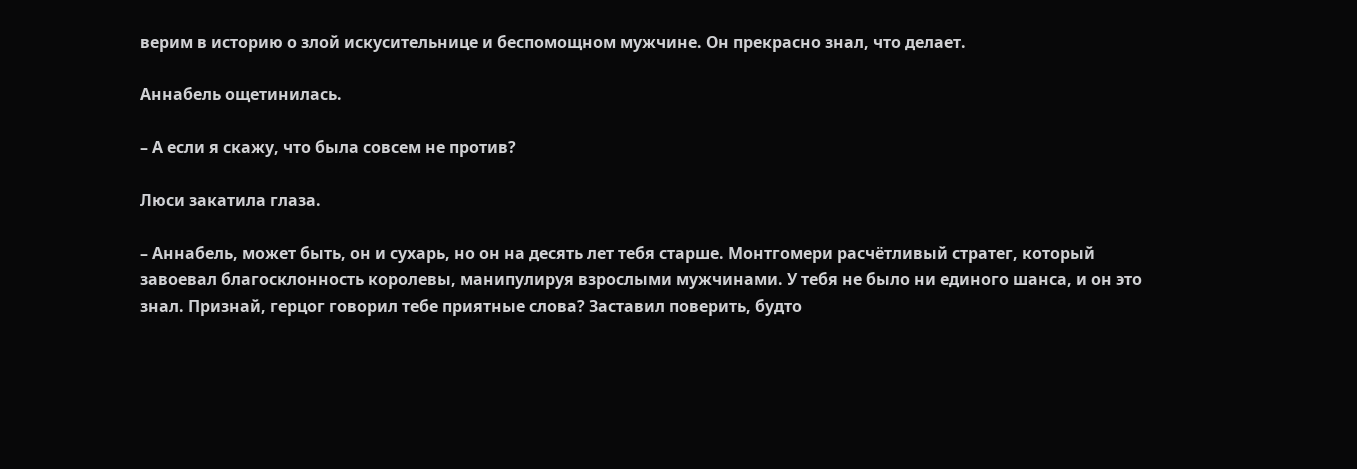верим в историю о злой искусительнице и беспомощном мужчине. Он прекрасно знал, что делает.

Аннабель ощетинилась.

– А если я скажу, что была совсем не против?

Люси закатила глаза.

– Аннабель, может быть, он и сухарь, но он на десять лет тебя старше. Монтгомери расчётливый стратег, который завоевал благосклонность королевы, манипулируя взрослыми мужчинами. У тебя не было ни единого шанса, и он это знал. Признай, герцог говорил тебе приятные слова? Заставил поверить, будто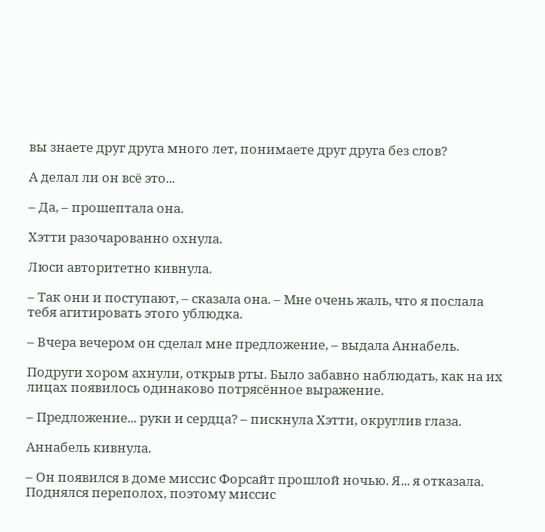вы знаете друг друга много лет, понимаете друг друга без слов?

А делал ли он всё это...

– Да, – прошептала она.

Хэтти разочарованно охнула.

Люси авторитетно кивнула.

– Так они и поступают, – сказала она. – Мне очень жаль, что я послала тебя агитировать этого ублюдка.

– Вчера вечером он сделал мне предложение, – выдала Аннабель.

Подруги хором ахнули, открыв рты. Было забавно наблюдать, как на их лицах появилось одинаково потрясённое выражение.

– Предложение... руки и сердца? – пискнула Хэтти, округлив глаза.

Аннабель кивнула.

– Он появился в доме миссис Форсайт прошлой ночью. Я... я отказала. Поднялся переполох, поэтому миссис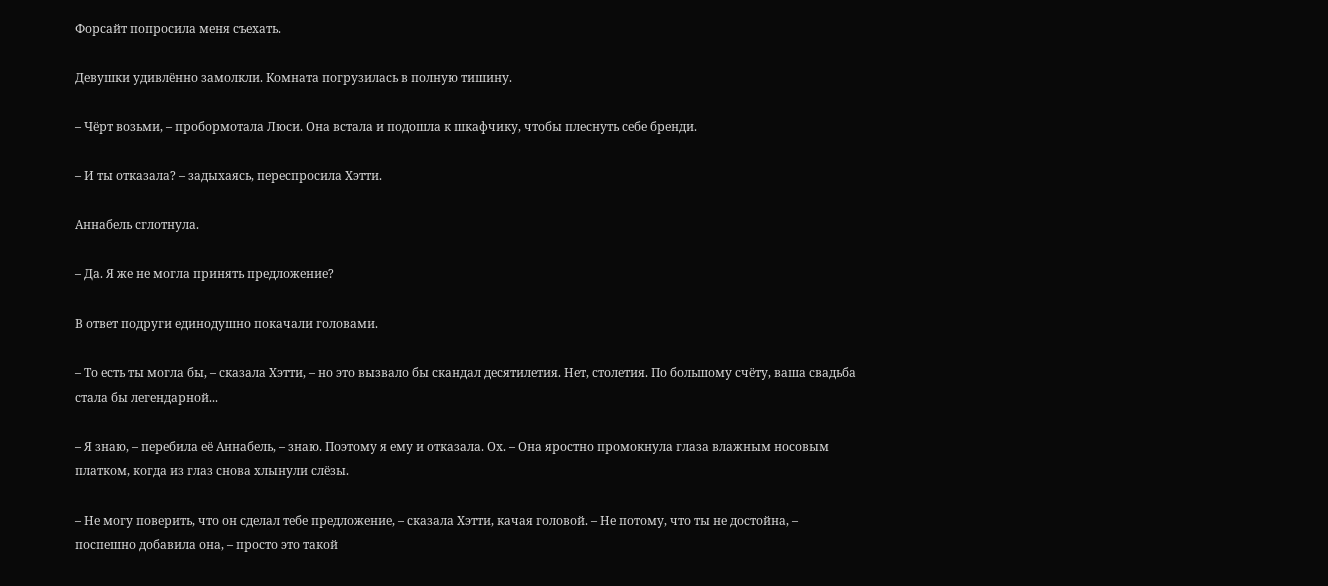Форсайт попросила меня съехать.

Девушки удивлённо замолкли. Комната погрузилась в полную тишину.

– Чёрт возьми, – пробормотала Люси. Она встала и подошла к шкафчику, чтобы плеснуть себе бренди.

– И ты отказала? – задыхаясь, переспросила Хэтти.

Аннабель сглотнула.

– Да. Я же не могла принять предложение?

В ответ подруги единодушно покачали головами.

– То есть ты могла бы, – сказала Хэтти, – но это вызвало бы скандал десятилетия. Нет, столетия. По большому счёту, ваша свадьба стала бы легендарной...

– Я знаю, – перебила её Аннабель, – знаю. Поэтому я ему и отказала. Ох. – Она яростно промокнула глаза влажным носовым платком, когда из глаз снова хлынули слёзы.

– Не могу поверить, что он сделал тебе предложение, – сказала Хэтти, качая головой. – Не потому, что ты не достойна, – поспешно добавила она, – просто это такой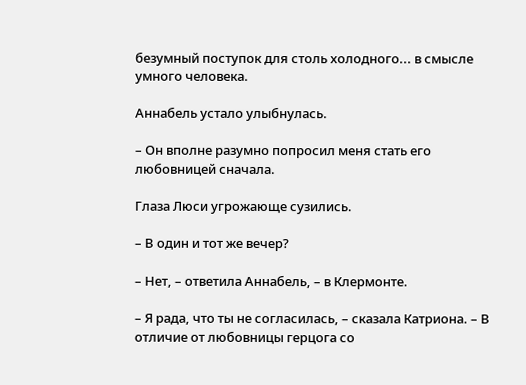безумный поступок для столь холодного... в смысле умного человека.

Аннабель устало улыбнулась.

– Он вполне разумно попросил меня стать его любовницей сначала.

Глаза Люси угрожающе сузились.

– В один и тот же вечер?

– Нет, – ответила Аннабель, – в Клермонте.

– Я рада, что ты не согласилась, – сказала Катриона. – В отличие от любовницы герцога со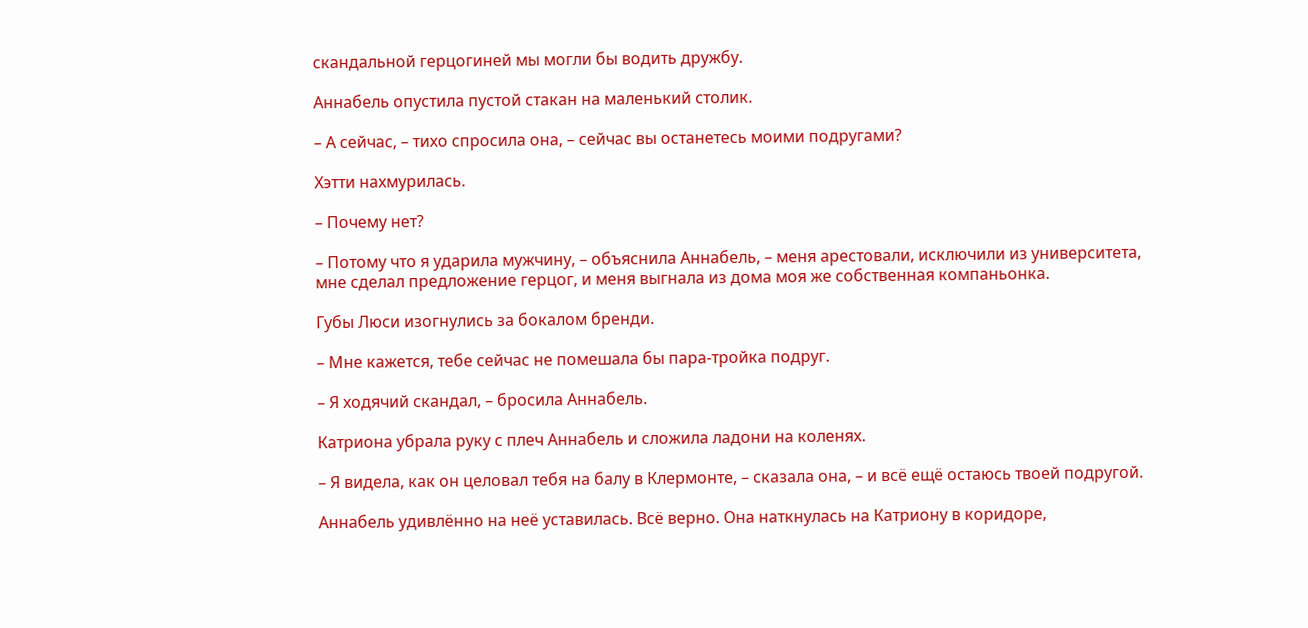скандальной герцогиней мы могли бы водить дружбу.

Аннабель опустила пустой стакан на маленький столик.

– А сейчас, – тихо спросила она, – сейчас вы останетесь моими подругами?

Хэтти нахмурилась.

– Почему нет?

– Потому что я ударила мужчину, – объяснила Аннабель, – меня арестовали, исключили из университета, мне сделал предложение герцог, и меня выгнала из дома моя же собственная компаньонка.

Губы Люси изогнулись за бокалом бренди.

– Мне кажется, тебе сейчас не помешала бы пара-тройка подруг.

– Я ходячий скандал, – бросила Аннабель.

Катриона убрала руку с плеч Аннабель и сложила ладони на коленях.

– Я видела, как он целовал тебя на балу в Клермонте, – сказала она, – и всё ещё остаюсь твоей подругой.

Аннабель удивлённо на неё уставилась. Всё верно. Она наткнулась на Катриону в коридоре,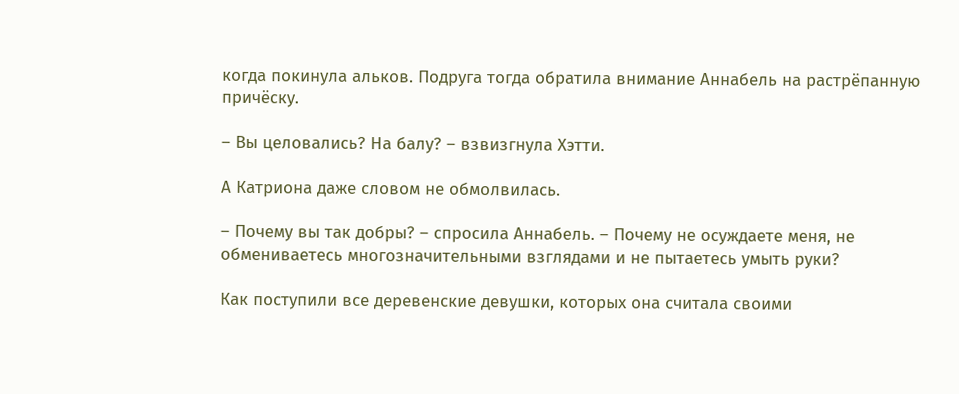когда покинула альков. Подруга тогда обратила внимание Аннабель на растрёпанную причёску.

– Вы целовались? На балу? – взвизгнула Хэтти.

А Катриона даже словом не обмолвилась.

– Почему вы так добры? – спросила Аннабель. – Почему не осуждаете меня, не обмениваетесь многозначительными взглядами и не пытаетесь умыть руки?

Как поступили все деревенские девушки, которых она считала своими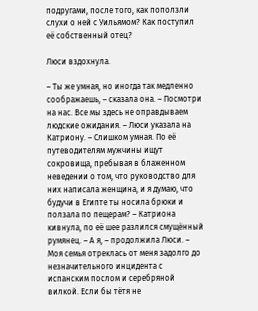подругами, после того, как поползли слухи о ней с Уильямом? Как поступил её собственный отец?

Люси вздохнула.

– Ты же умная, но иногда так медленно соображаешь, – сказала она. – Посмотри на нас. Все мы здесь не оправдываем людские ожидания. – Люси указала на Катриону. – Слишком умная. По её путеводителям мужчины ищут сокровища, пребывая в блаженном неведении о том, что руководство для них написала женщина, и я думаю, что будучи в Египте ты носила брюки и ползала по пещерам? – Катриона кивнула, по её шее разлился смущённый румянец. – А я, – продолжила Люси. – Моя семья отреклась от меня задолго до незначительного инцидента с испанским послом и серебряной вилкой. Если бы тётя не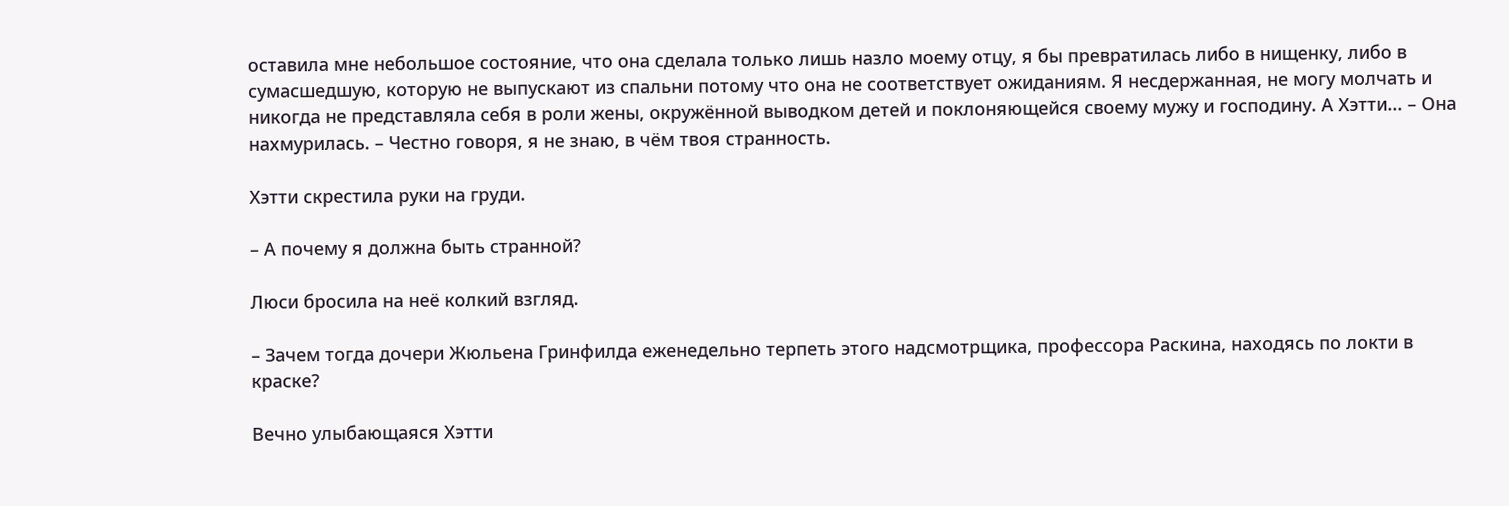оставила мне небольшое состояние, что она сделала только лишь назло моему отцу, я бы превратилась либо в нищенку, либо в сумасшедшую, которую не выпускают из спальни потому что она не соответствует ожиданиям. Я несдержанная, не могу молчать и никогда не представляла себя в роли жены, окружённой выводком детей и поклоняющейся своему мужу и господину. А Хэтти... – Она нахмурилась. – Честно говоря, я не знаю, в чём твоя странность.

Хэтти скрестила руки на груди.

– А почему я должна быть странной?

Люси бросила на неё колкий взгляд.

– Зачем тогда дочери Жюльена Гринфилда еженедельно терпеть этого надсмотрщика, профессора Раскина, находясь по локти в краске?

Вечно улыбающаяся Хэтти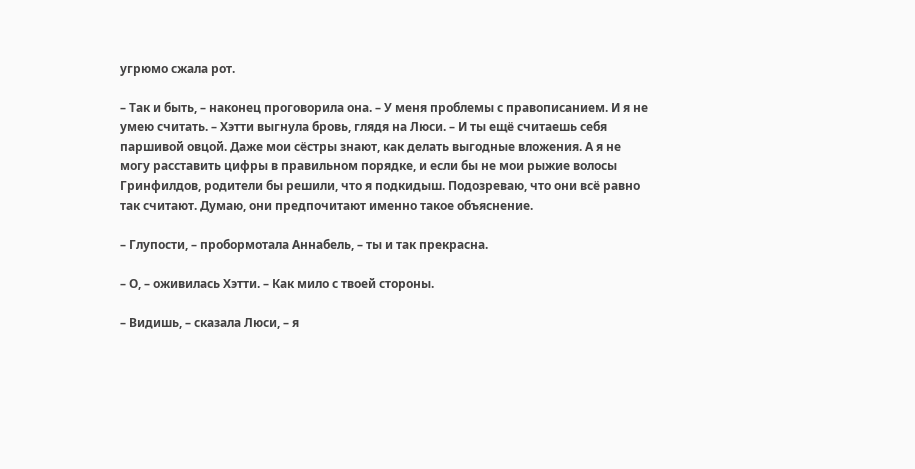угрюмо сжала рот.

– Так и быть, – наконец проговорила она. – У меня проблемы с правописанием. И я не умею считать. – Хэтти выгнула бровь, глядя на Люси. – И ты ещё считаешь себя паршивой овцой. Даже мои сёстры знают, как делать выгодные вложения. А я не могу расставить цифры в правильном порядке, и если бы не мои рыжие волосы Гринфилдов, родители бы решили, что я подкидыш. Подозреваю, что они всё равно так считают. Думаю, они предпочитают именно такое объяснение.

– Глупости, – пробормотала Аннабель, – ты и так прекрасна.

– О, – оживилась Хэтти. – Как мило с твоей стороны.

– Видишь, – сказала Люси, – я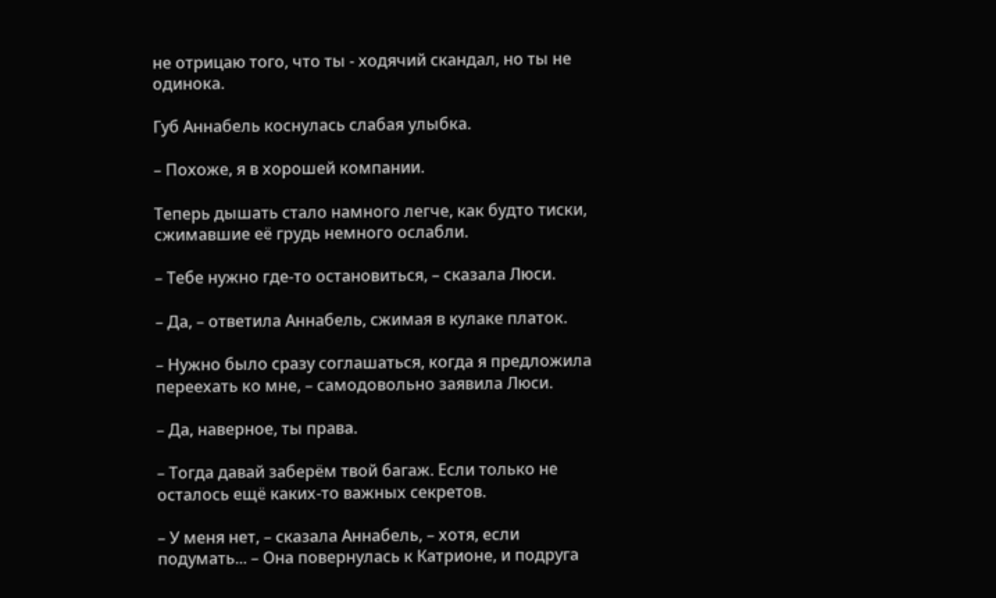не отрицаю того, что ты - ходячий скандал, но ты не одинока.

Губ Аннабель коснулась слабая улыбка.

– Похоже, я в хорошей компании.

Теперь дышать стало намного легче, как будто тиски, сжимавшие её грудь немного ослабли.

– Тебе нужно где-то остановиться, – сказала Люси.

– Да, – ответила Аннабель, сжимая в кулаке платок.

– Нужно было сразу соглашаться, когда я предложила переехать ко мне, – самодовольно заявила Люси.

– Да, наверное, ты права.

– Тогда давай заберём твой багаж. Если только не осталось ещё каких-то важных секретов.

– У меня нет, – сказала Аннабель, – хотя, если подумать... – Она повернулась к Катрионе, и подруга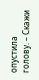опустила голову. – Скажи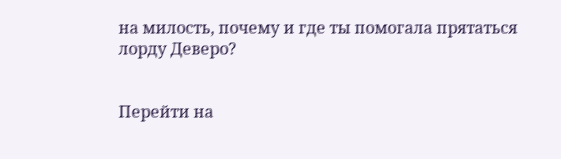на милость, почему и где ты помогала прятаться лорду Деверо?


Перейти на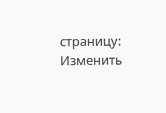страницу:
Изменить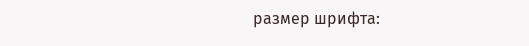размер шрифта: